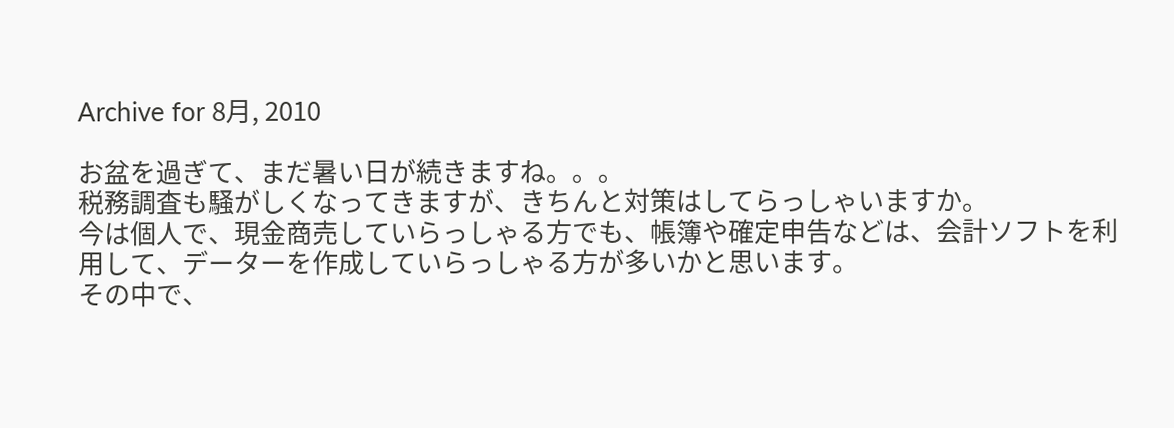Archive for 8月, 2010

お盆を過ぎて、まだ暑い日が続きますね。。。
税務調査も騒がしくなってきますが、きちんと対策はしてらっしゃいますか。
今は個人で、現金商売していらっしゃる方でも、帳簿や確定申告などは、会計ソフトを利用して、データーを作成していらっしゃる方が多いかと思います。
その中で、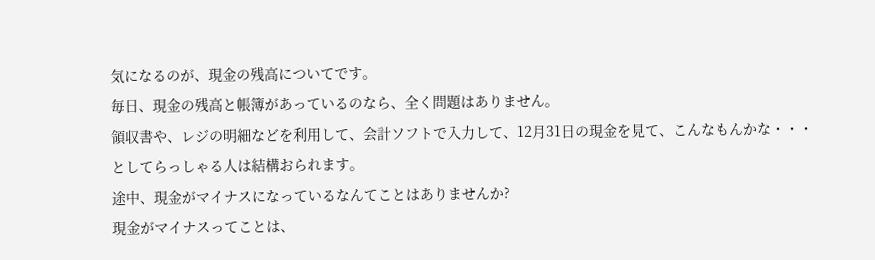気になるのが、現金の残高についてです。
毎日、現金の残高と帳簿があっているのなら、全く問題はありません。
領収書や、レジの明細などを利用して、会計ソフトで入力して、12月31日の現金を見て、こんなもんかな・・・
としてらっしゃる人は結構おられます。
途中、現金がマイナスになっているなんてことはありませんか?
現金がマイナスってことは、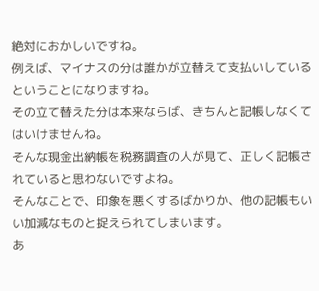絶対におかしいですね。
例えば、マイナスの分は誰かが立替えて支払いしているということになりますね。
その立て替えた分は本来ならば、きちんと記帳しなくてはいけませんね。
そんな現金出納帳を税務調査の人が見て、正しく記帳されていると思わないですよね。
そんなことで、印象を悪くするばかりか、他の記帳もいい加減なものと捉えられてしまいます。
あ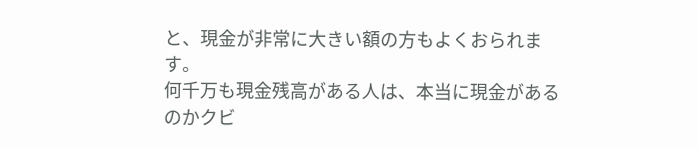と、現金が非常に大きい額の方もよくおられます。
何千万も現金残高がある人は、本当に現金があるのかクビ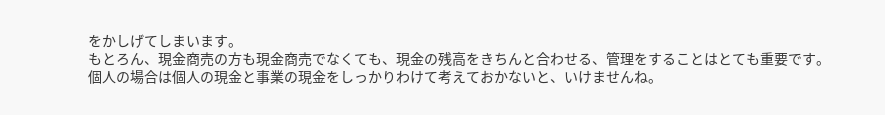をかしげてしまいます。
もとろん、現金商売の方も現金商売でなくても、現金の残高をきちんと合わせる、管理をすることはとても重要です。
個人の場合は個人の現金と事業の現金をしっかりわけて考えておかないと、いけませんね。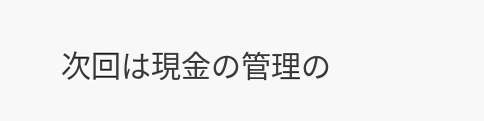次回は現金の管理の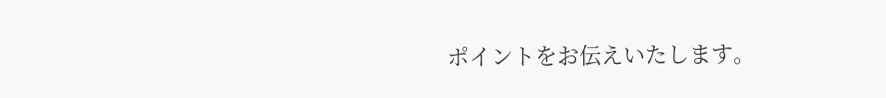ポイントをお伝えいたします。